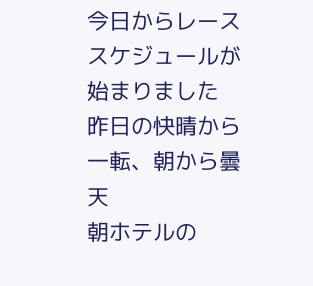今日からレーススケジュールが始まりました
昨日の快晴から一転、朝から曇天
朝ホテルの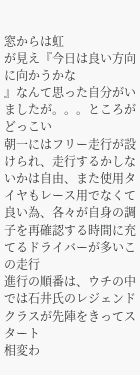窓からは虹
が見え『今日は良い方向に向かうかな
』なんて思った自分がいましたが。。。ところがどっこい
朝一にはフリー走行が設けられ、走行するかしないかは自由、また使用タイヤもレース用でなくて良い為、各々が自身の調子を再確認する時間に充てるドライバーが多いこの走行
進行の順番は、ウチの中では石井氏のレジェンドクラスが先陣をきってスタート
相変わ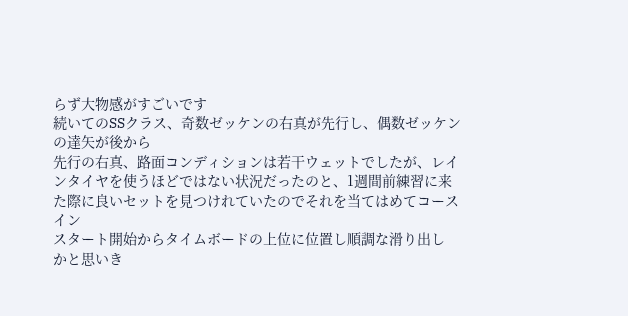らず大物感がすごいです
続いてのSSクラス、奇数ゼッケンの右真が先行し、偶数ゼッケンの達矢が後から
先行の右真、路面コンディションは若干ウェットでしたが、レインタイヤを使うほどではない状況だったのと、1週間前練習に来た際に良いセットを見つけれていたのでそれを当てはめてコースイン
スタート開始からタイムボードの上位に位置し順調な滑り出し
かと思いき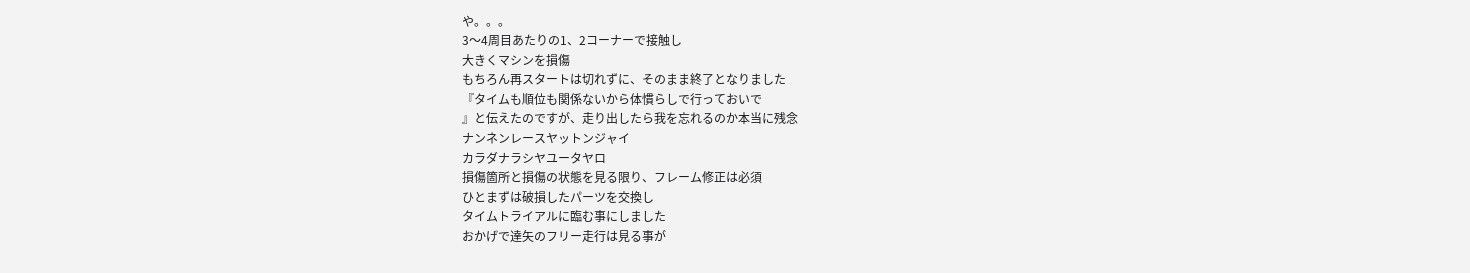や。。。
3〜4周目あたりの1、2コーナーで接触し
大きくマシンを損傷
もちろん再スタートは切れずに、そのまま終了となりました
『タイムも順位も関係ないから体慣らしで行っておいで
』と伝えたのですが、走り出したら我を忘れるのか本当に残念
ナンネンレースヤットンジャイ
カラダナラシヤユータヤロ
損傷箇所と損傷の状態を見る限り、フレーム修正は必須
ひとまずは破損したパーツを交換し
タイムトライアルに臨む事にしました
おかげで達矢のフリー走行は見る事が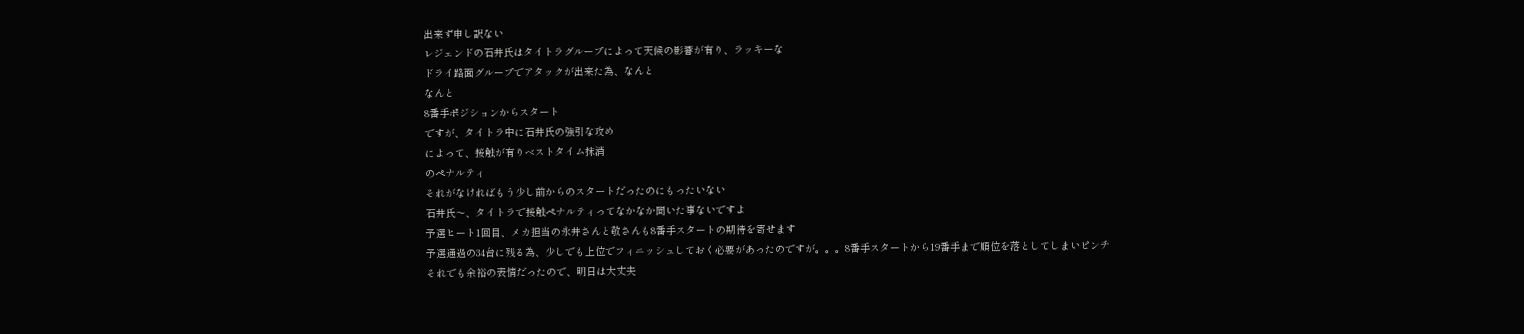出来ず申し訳ない
レジェンドの石井氏はタイトラグループによって天候の影響が有り、ラッキーな
ドライ路面グループでアタックが出来た為、なんと
なんと
8番手ポジションからスタート
ですが、タイトラ中に石井氏の強引な攻め
によって、接触が有りベストタイム抹消
のペナルティ
それがなければもう少し前からのスタートだったのにもったいない
石井氏〜、タイトラで接触ペナルティってなかなか聞いた事ないですよ
予選ヒート1回目、メカ担当の永井さんと敬さんも8番手スタートの期待を寄せます
予選通過の34台に残る為、少しでも上位でフィニッシュしておく必要があったのですが。。。8番手スタートから19番手まで順位を落としてしまいピンチ
それでも余裕の表情だったので、明日は大丈夫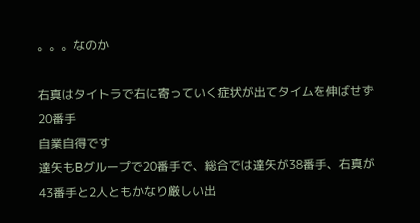。。。なのか

右真はタイトラで右に寄っていく症状が出てタイムを伸ばせず20番手
自業自得です
達矢もBグループで20番手で、総合では達矢が38番手、右真が43番手と2人ともかなり厳しい出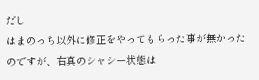だし
はまのっち以外に修正をやってもらった事が無かったのですが、右真のシャシー状態は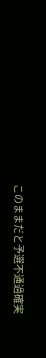このままだと予選不通過確実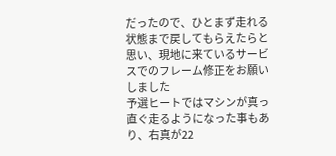だったので、ひとまず走れる状態まで戻してもらえたらと思い、現地に来ているサービスでのフレーム修正をお願いしました
予選ヒートではマシンが真っ直ぐ走るようになった事もあり、右真が22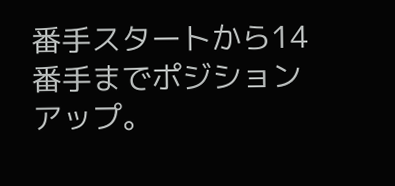番手スタートから14番手までポジションアップ。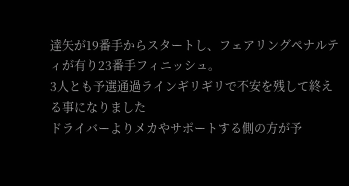達矢が19番手からスタートし、フェアリングペナルティが有り23番手フィニッシュ。
3人とも予選通過ラインギリギリで不安を残して終える事になりました
ドライバーよりメカやサポートする側の方が予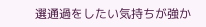選通過をしたい気持ちが強か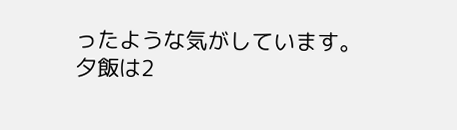ったような気がしています。
夕飯は2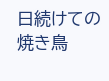日続けての焼き鳥